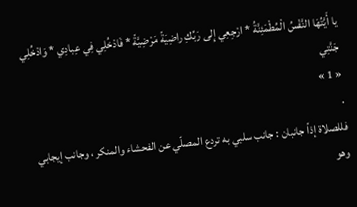يا أَيَّتُهَا النَّفْسُ الْمُطْمَئِنَّةُ * ارْجِعِي إِلى رَبِّكِ راضِيَةً مَرْضِيَّةً * فَادْخُلِي فِي عِبادِي * وَادْخُلِي جَنَّتِي
« 1 »
.
فللصلاة إذاً جانبان : جانب سلبي به تردع المصلّي عن الفحشاء والمنكر ، وجانب إيجابي وهو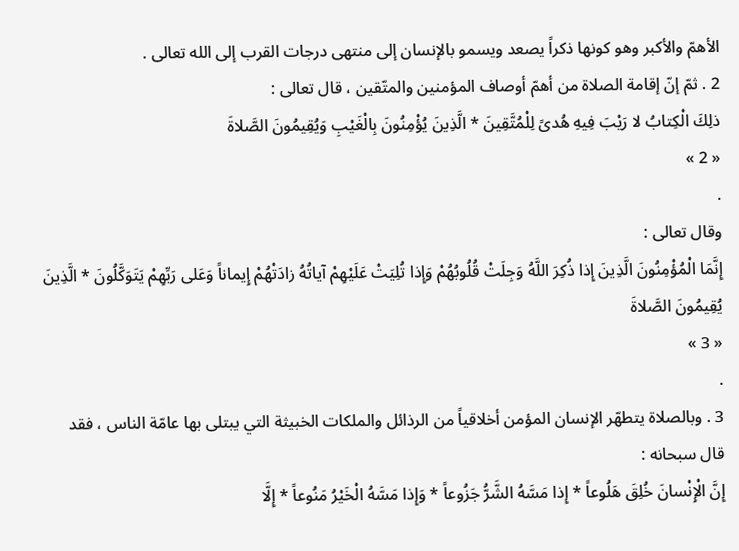الأهمّ والأكبر وهو كونها ذكراً يصعد ويسمو بالإنسان إلى منتهى درجات القرب إلى الله تعالى .
2 . ثمّ إنّ إقامة الصلاة من أهمّ أوصاف المؤمنين والمتّقين ، قال تعالى :
ذلِكَ الْكِتابُ لا رَيْبَ فِيهِ هُدىً لِلْمُتَّقِينَ * الَّذِينَ يُؤْمِنُونَ بِالْغَيْبِ وَيُقِيمُونَ الصَّلاةَ
« 2 »
.
وقال تعالى :
إِنَّمَا الْمُؤْمِنُونَ الَّذِينَ إِذا ذُكِرَ اللَّهُ وَجِلَتْ قُلُوبُهُمْ وَإِذا تُلِيَتْ عَلَيْهِمْ آياتُهُ زادَتْهُمْ إِيماناً وَعَلى رَبِّهِمْ يَتَوَكَّلُونَ * الَّذِينَ يُقِيمُونَ الصَّلاةَ
« 3 »
.
3 . وبالصلاة يتطهّر الإنسان المؤمن أخلاقياً من الرذائل والملكات الخبيثة التي يبتلى بها عامّة الناس ، فقد قال سبحانه :
إِنَّ الْإِنْسانَ خُلِقَ هَلُوعاً * إِذا مَسَّهُ الشَّرُّ جَزُوعاً * وَإِذا مَسَّهُ الْخَيْرُ مَنُوعاً * إِلَّا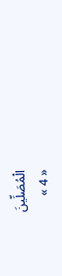الْمُصَلِّينَ
« 4 »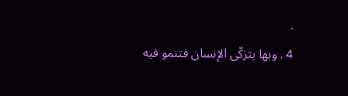.
4 . وبها يتزكّى الإنسان فتنمو فيه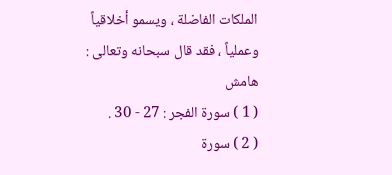الملكات الفاضلة ، ويسمو أخلاقياً وعملياً ، فقد قال سبحانه وتعالى :
هامش
( 1 ) سورة الفجر : 27 - 30 .
( 2 ) سورة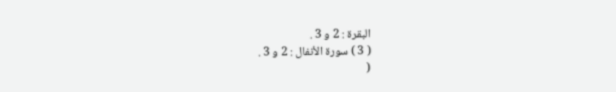البقرة : 2 و 3 .
( 3 ) سورة الأنفال : 2 و 3 .
(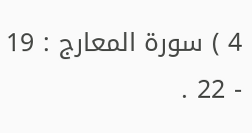4 ) سورة المعارج : 19 - 22 .